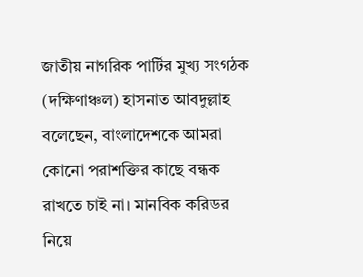জাতীয় নাগরিক পার্টির মুখ্য সংগঠক (দক্ষিণাঞ্চল) হাসনাত আবদুল্লাহ বলেছেন, বাংলাদেশকে আমরা কোনো পরাশক্তির কাছে বন্ধক রাখতে চাই না। মানবিক করিডর নিয়ে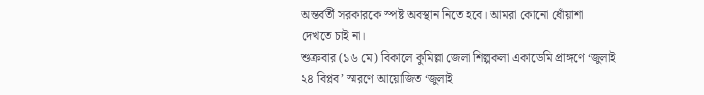অন্তর্বর্তী সরকারকে স্পষ্ট অবস্থান নিতে হবে। আমরা কোনো ধোঁয়াশা দেখতে চাই না।
শুক্রবার (১৬ মে) বিকালে কুমিল্লা জেলা শিল্পকলা একাডেমি প্রাঙ্গণে ‘জুলাই ২৪ বিপ্লব’ স্মরণে আয়োজিত ‘জুলাই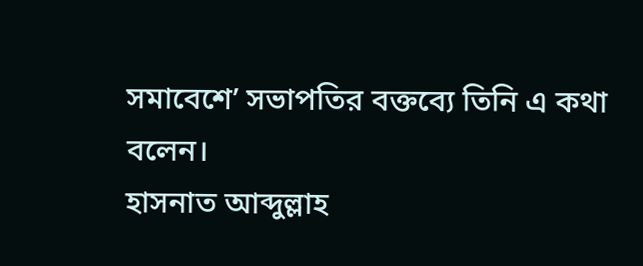সমাবেশে’ সভাপতির বক্তব্যে তিনি এ কথা বলেন।
হাসনাত আব্দুল্লাহ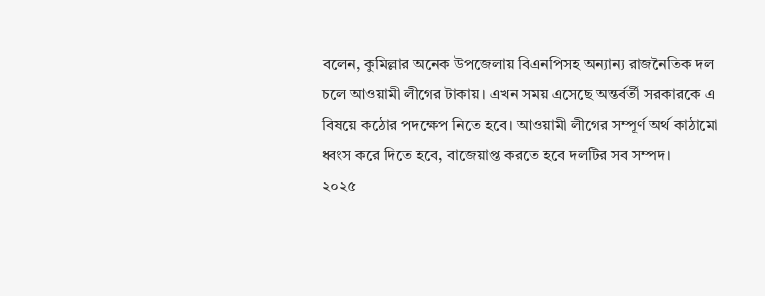বলেন, কুমিল্লার অনেক উপজেলায় বিএনপিসহ অন্যান্য রাজনৈতিক দল চলে আওয়ামী লীগের টাকায়। এখন সময় এসেছে অন্তর্বর্তী সরকারকে এ বিষয়ে কঠোর পদক্ষেপ নিতে হবে। আওয়ামী লীগের সম্পূর্ণ অর্থ কাঠামো ধ্বংস করে দিতে হবে, বাজেয়াপ্ত করতে হবে দলটির সব সম্পদ।
২০২৫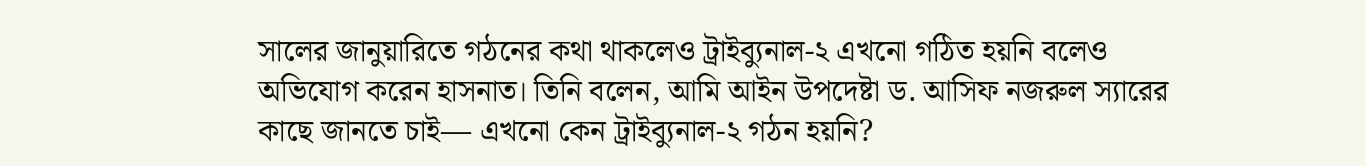সালের জানুয়ারিতে গঠনের কথা থাকলেও ট্রাইব্যুনাল-২ এখনো গঠিত হয়নি বলেও অভিযোগ করেন হাসনাত। তিনি বলেন, আমি আইন উপদেষ্টা ড. আসিফ নজরুল স্যারের কাছে জানতে চাই— এখনো কেন ট্রাইব্যুনাল-২ গঠন হয়নি?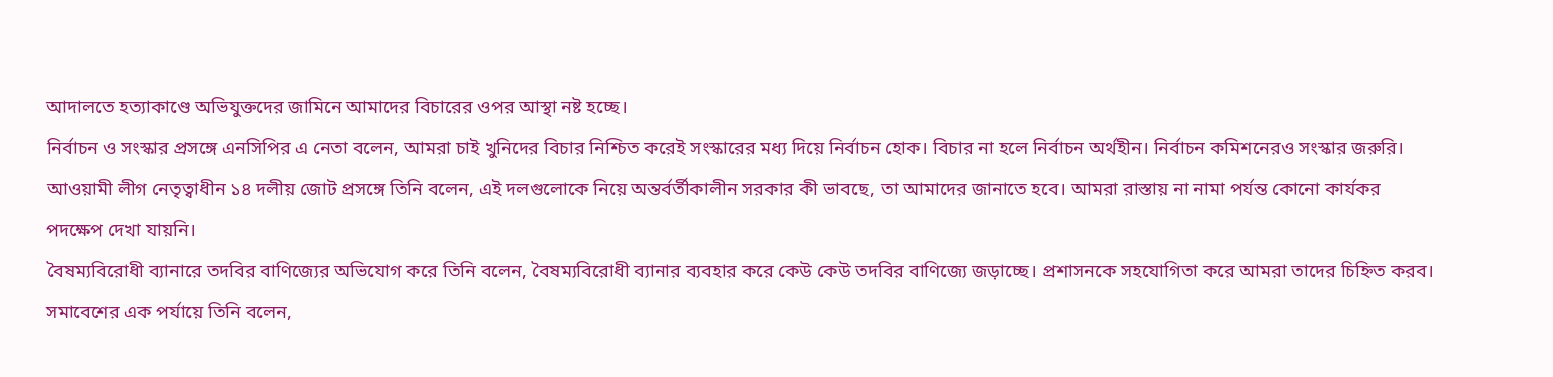আদালতে হত্যাকাণ্ডে অভিযুক্তদের জামিনে আমাদের বিচারের ওপর আস্থা নষ্ট হচ্ছে।
নির্বাচন ও সংস্কার প্রসঙ্গে এনসিপির এ নেতা বলেন, আমরা চাই খুনিদের বিচার নিশ্চিত করেই সংস্কারের মধ্য দিয়ে নির্বাচন হোক। বিচার না হলে নির্বাচন অর্থহীন। নির্বাচন কমিশনেরও সংস্কার জরুরি।
আওয়ামী লীগ নেতৃত্বাধীন ১৪ দলীয় জোট প্রসঙ্গে তিনি বলেন, এই দলগুলোকে নিয়ে অন্তর্বর্তীকালীন সরকার কী ভাবছে, তা আমাদের জানাতে হবে। আমরা রাস্তায় না নামা পর্যন্ত কোনো কার্যকর পদক্ষেপ দেখা যায়নি।
বৈষম্যবিরোধী ব্যানারে তদবির বাণিজ্যের অভিযোগ করে তিনি বলেন, বৈষম্যবিরোধী ব্যানার ব্যবহার করে কেউ কেউ তদবির বাণিজ্যে জড়াচ্ছে। প্রশাসনকে সহযোগিতা করে আমরা তাদের চিহ্নিত করব।
সমাবেশের এক পর্যায়ে তিনি বলেন,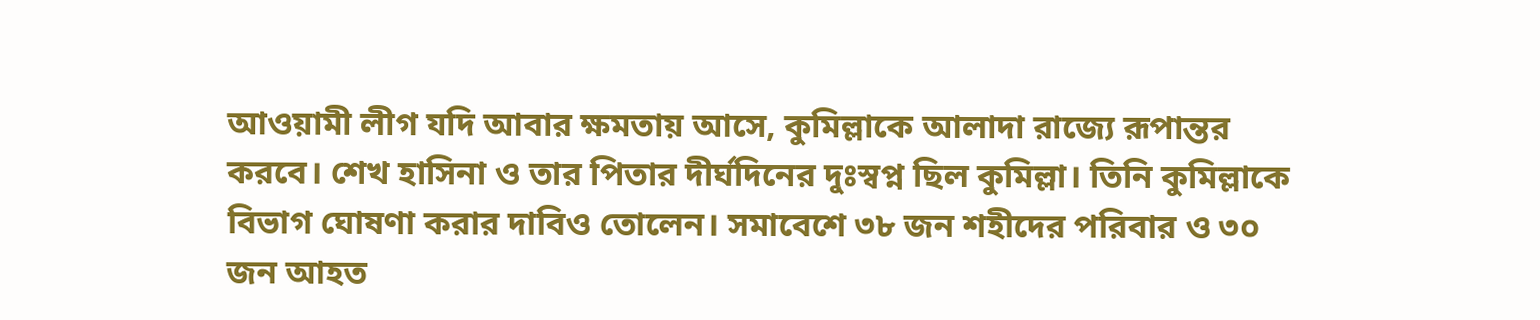আওয়ামী লীগ যদি আবার ক্ষমতায় আসে, কুমিল্লাকে আলাদা রাজ্যে রূপান্তর করবে। শেখ হাসিনা ও তার পিতার দীর্ঘদিনের দুঃস্বপ্ন ছিল কুমিল্লা। তিনি কুমিল্লাকে বিভাগ ঘোষণা করার দাবিও তোলেন। সমাবেশে ৩৮ জন শহীদের পরিবার ও ৩০ জন আহত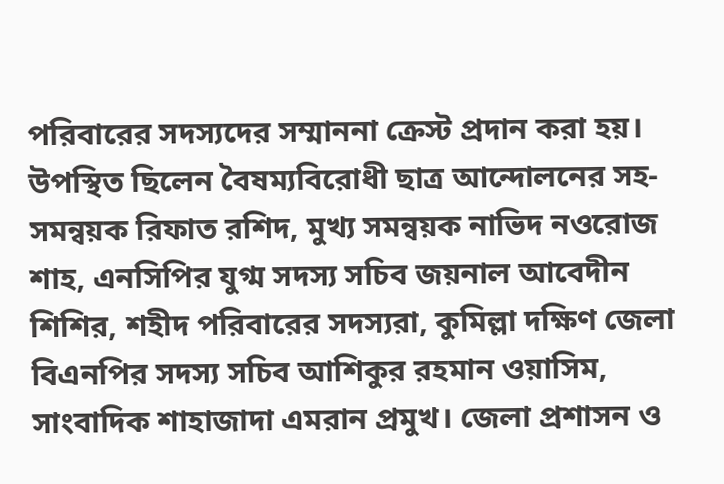পরিবারের সদস্যদের সম্মাননা ক্রেস্ট প্রদান করা হয়।
উপস্থিত ছিলেন বৈষম্যবিরোধী ছাত্র আন্দোলনের সহ-সমন্বয়ক রিফাত রশিদ, মুখ্য সমন্বয়ক নাভিদ নওরোজ শাহ, এনসিপির যুগ্ম সদস্য সচিব জয়নাল আবেদীন শিশির, শহীদ পরিবারের সদস্যরা, কুমিল্লা দক্ষিণ জেলা বিএনপির সদস্য সচিব আশিকুর রহমান ওয়াসিম, সাংবাদিক শাহাজাদা এমরান প্রমুখ। জেলা প্রশাসন ও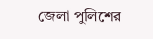জেলা পুলিশের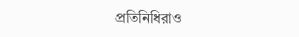প্রতিনিধিরাও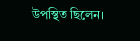উপস্থিত ছিলেন।